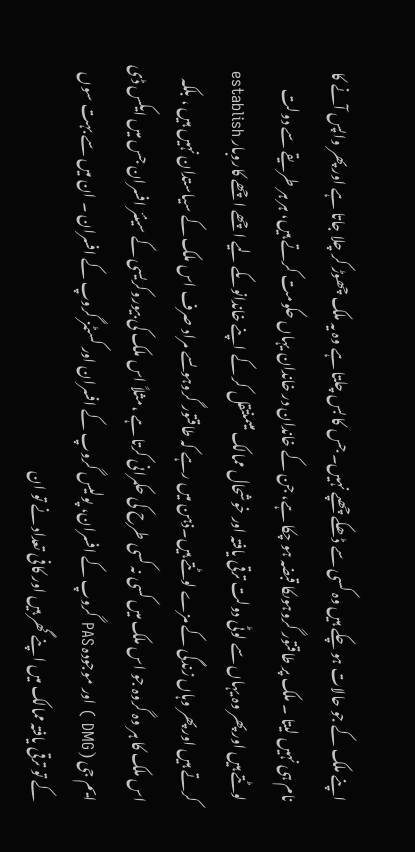اپنے ملک کے جو حالات ہو چکے ہیں وہ کسی سے ڈھکے چھپے نہیں۔ جس کا بس چلتا ہے وہ یہ ملک چھوڑ کر چلا جاتا ہے اور پھر واپس آنے کا نام ہی نہیں لیتا ۔ ملک پر طاقتور گروہوںکا قبضہ ہو چکا ہے، جن کے خاندان در خاندان یہاں حکومت کرتے ہیں، ہر ہر طریقے سے دولت لوٹتے ہیں اور پھر وہ یہاں سے لوٹی دولت ترقی یافتہ اور خوشحال ممالک میںمنتقل کر کے اپنے خاندانوںکے لیے اچھے اچھے کاروبار establish کرتے ہیں اور پھر وہاں زندگی کے مزے لوٹتے ہیں۔ذہن میں رہے کہ طاقتور گروہوںسے مراد صرف اس ملک کے سیاستدان نہیں ہیں ، بلکہ اس ملک کا ہر وہ گروہ جو اس ملک میں کسی نہ کسی طرح کی حکمرانی کرتا ہے ،مثلاً اس ملک کی بیوروکریسی کے سینئر افسران جس میں ایکس ڈی ایم جی ( DMG ) اور موجودہ PAS گروپ کے افسران، پولیس گروپ کے افسران اور کسٹمز گروپ کے افسران ۔ ان میں سے بہت سوں کے تو ترقی یافتہ ممالک میں اپنے گھر ہیں اور کافی تعداد نے تو ان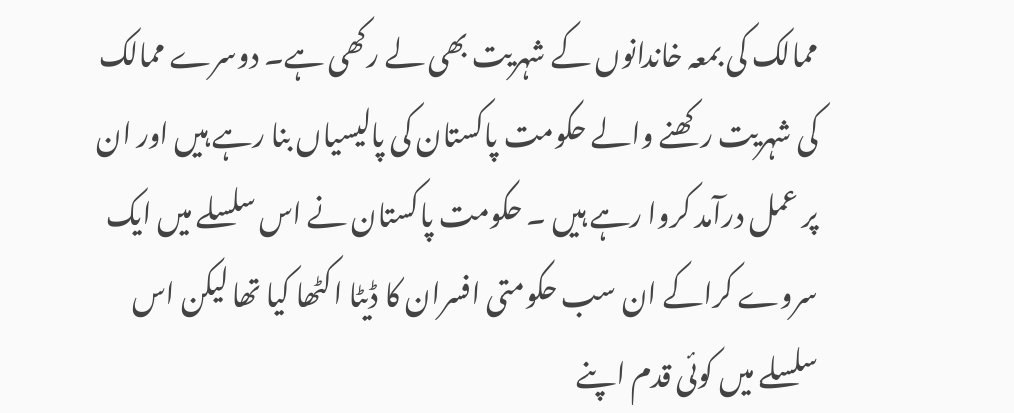ممالک کی بمعہ خاندانوں کے شہریت بھی لے رکھی ہے۔ دوسرے ممالک کی شہریت رکھنے والے حکومت پاکستان کی پالیسیاں بنا رہے ہیں اور ان پر عمل درآمد کروا رہے ہیں ۔ حکومت پاکستان نے اس سلسلے میں ایک سروے کراکے ان سب حکومتی افسران کا ڈیٹا اکٹھا کیا تھا لیکن اس سلسلے میں کوئی قدم اپنے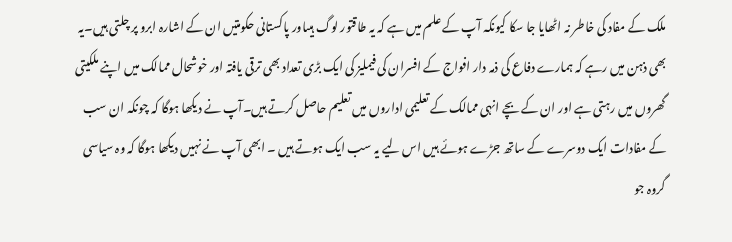ملک کے مفاد کی خاطر نہ اٹھایا جا سکا کیونکہ آپ کے علم میں ہے کہ یہ طاقتور لوگ ہیںاور پاکستانی حکومتیں ان کے اشارہ ابرو پر چلتی ہیں۔یہ بھی ذہن میں رہے کہ ہمارے دفاع کی ذمہ دار افواج کے افسران کی فیملیز کی ایک بڑی تعداد بھی ترقی یافتہ اور خوشحال ممالک میں اپنے ملکیتی گھروں میں رہتی ہے اور ان کے بچے انہی ممالک کے تعلیمی اداروں میں تعلیم حاصل کرتے ہیں۔آپ نے دیکھا ہوگا کہ چونکہ ان سب کے مفادات ایک دوسرے کے ساتھ جڑے ہوئے ہیں اس لیے یہ سب ایک ہوتے ہیں ۔ ابھی آپ نے نہیں دیکھا ہوگا کہ وہ سیاسی گروہ جو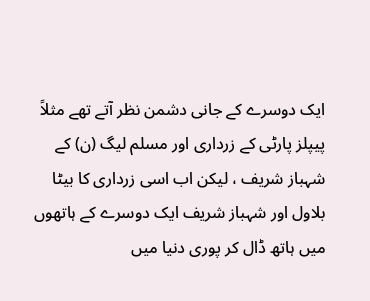ایک دوسرے کے جانی دشمن نظر آتے تھے مثلاً پیپلز پارٹی کے زرداری اور مسلم لیگ (ن) کے شہباز شریف ، لیکن اب اسی زرداری کا بیٹا بلاول اور شہباز شریف ایک دوسرے کے ہاتھوں میں ہاتھ ڈال کر پوری دنیا میں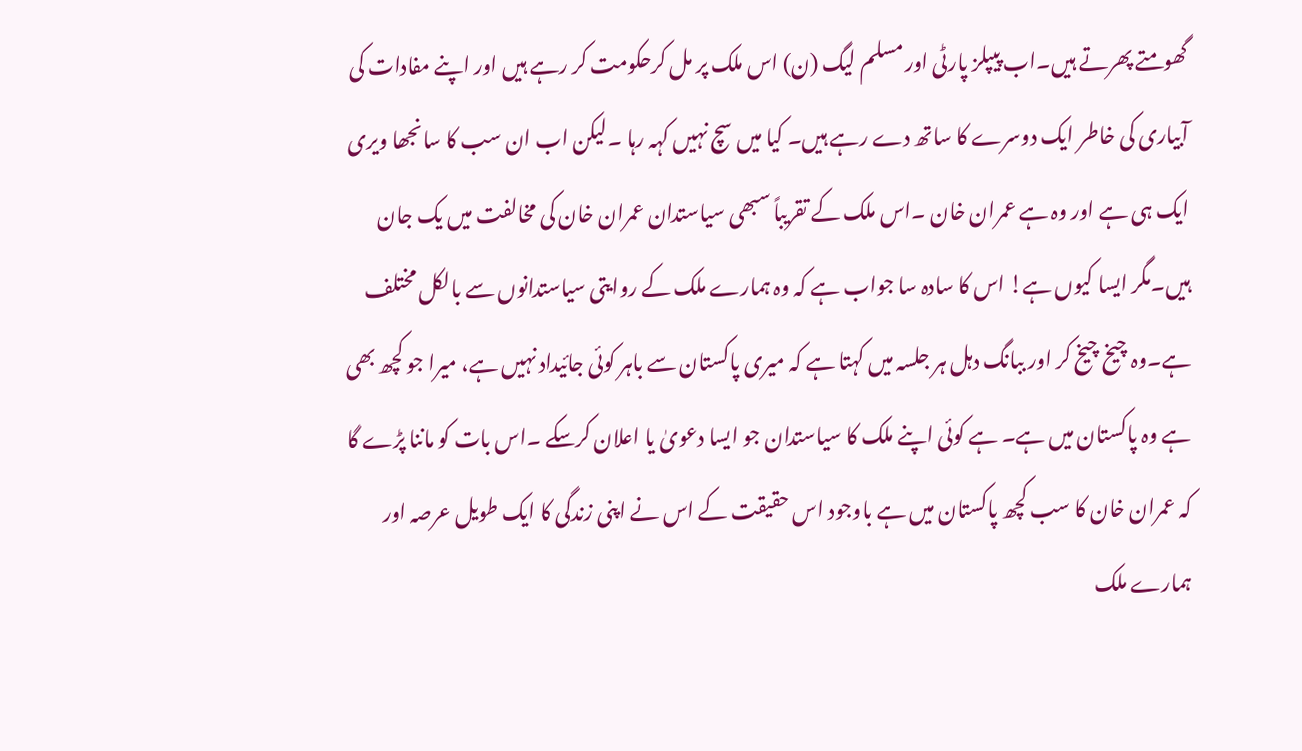گھومتے پھرتے ہیں۔اب پیپلز پارٹی اور مسلم لیگ (ن) اس ملک پر مل کرحکومت کر رہے ہیں اور اپنے مفادات کی آبیاری کی خاطر ایک دوسرے کا ساتھ دے رہے ہیں۔ کیا میں سچ نہیں کہہ رہا ۔لیکن اب ان سب کا سانجھا ویری ایک ہی ہے اور وہ ہے عمران خان ۔اس ملک کے تقریباً سبھی سیاستدان عمران خان کی مخالفت میں یک جان ہیں۔مگر ایسا کیوں ہے! اس کا سادہ سا جواب ہے کہ وہ ہمارے ملک کے روایتی سیاستدانوں سے بالکل مختلف ہے۔وہ چیخ چیخ کر اور ببانگ دہل ہر جلسہ میں کہتا ہے کہ میری پاکستان سے باہر کوئی جائیداد نہیں ہے، میرا جو کچھ بھی ہے وہ پاکستان میں ہے۔ ہے کوئی اپنے ملک کا سیاستدان جو ایسا دعویٰ یا اعلان کرسکے ۔اس بات کو ماننا پڑے گا کہ عمران خان کا سب کچھ پاکستان میں ہے باوجود اس حقیقت کے اس نے اپنی زندگی کا ایک طویل عرصہ اور ہمارے ملک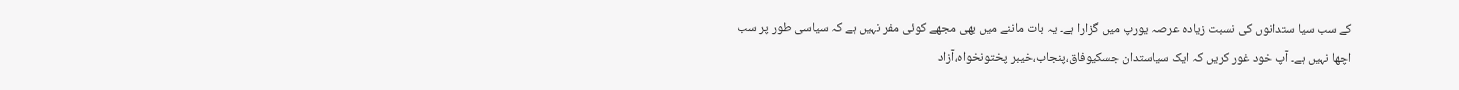کے سب سیا ستدانوں کی نسبت زیادہ عرصہ یورپ میں گزارا ہے۔ یہ بات ماننے میں بھی مجھے کوئی مفر نہیں ہے کہ سیاسی طور پر سب اچھا نہیں ہے۔ آپ خود غور کریں کہ ایک سیاستدان جسکیوفاق،پنجاب،خیبر پختونخواہ،آزاد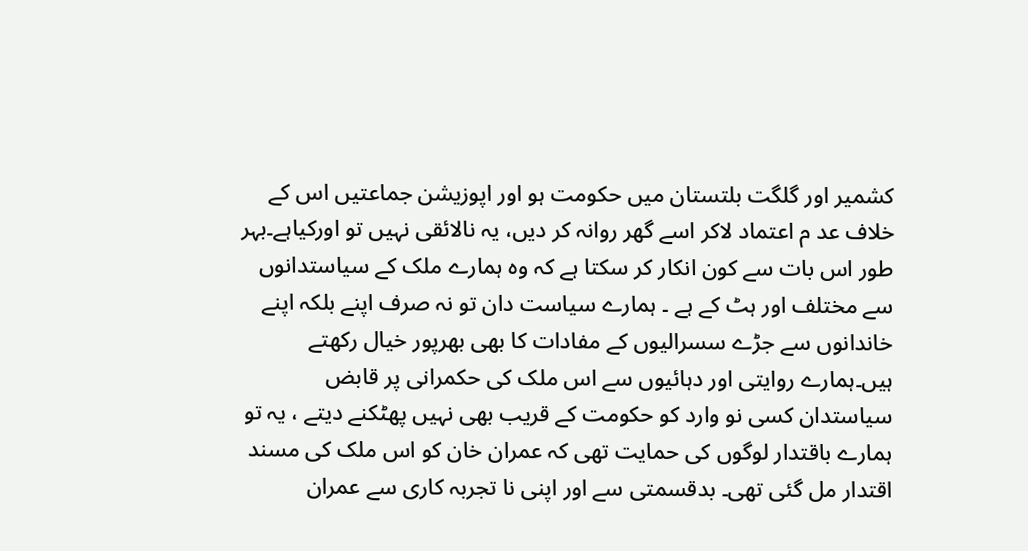کشمیر اور گلگت بلتستان میں حکومت ہو اور اپوزیشن جماعتیں اس کے خلاف عد م اعتماد لاکر اسے گھر روانہ کر دیں، یہ نالائقی نہیں تو اورکیاہے۔بہر طور اس بات سے کون انکار کر سکتا ہے کہ وہ ہمارے ملک کے سیاستدانوں سے مختلف اور ہٹ کے ہے ۔ ہمارے سیاست دان تو نہ صرف اپنے بلکہ اپنے خاندانوں سے جڑے سسرالیوں کے مفادات کا بھی بھرپور خیال رکھتے ہیں۔ہمارے روایتی اور دہائیوں سے اس ملک کی حکمرانی پر قابض سیاستدان کسی نو وارد کو حکومت کے قریب بھی نہیں پھٹکنے دیتے ، یہ تو ہمارے باقتدار لوگوں کی حمایت تھی کہ عمران خان کو اس ملک کی مسند اقتدار مل گئی تھی۔ بدقسمتی سے اور اپنی نا تجربہ کاری سے عمران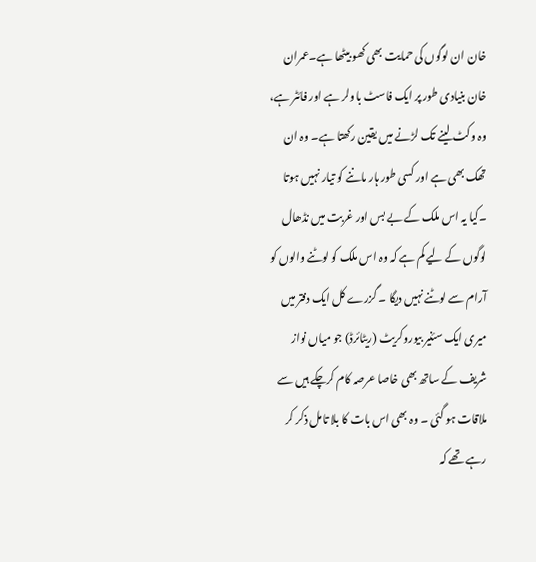خان ان لوگوں کی حمایت بھی کھو بیٹھا ہے۔عمران خان بنیادی طور پر ایک فاسٹ باولر ہے اور فائٹر ہے، وہ وکٹ لینے تک لڑنے میں یقین رکھتا ہے۔ وہ ان تھک بھی ہے اور کسی طور ہار ماننے کو تیار نہیں ہوتا ۔کیا یہ اس ملک کے بے بس اور غربت میں نڈھال لوگوں کے لیے کم ہے کہ وہ اس ملک کو لوٹنے والوں کو آرام سے لوٹنے نہیں دیگا ۔ گزرے کل ایک دفتر میں میری ایک سئنیر بیوروکریٹ (ریٹائرڈ) جو میاں نواز شریف کے ساتھ بھی خاصا عرصہ کام کرچکے ہیں سے ملاقات ہو گئی ۔ وہ بھی اس بات کا بلا تامل ذکر کر رہے تھے کہ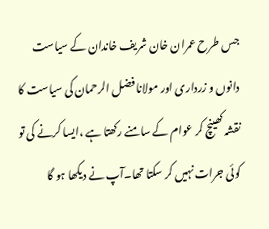جس طرح عمران خان شریف خاندان کے سیاست دانوں و زرداری اور مولانا فضل الرحمان کی سیاست کا نقشہ کھینچ کر عوام کے سامنے رکھتا ہے ،ایسا کرنے کی تو کوئی جرات نہیں کر سکتا تھا۔آپ نے دیکھا ہو گا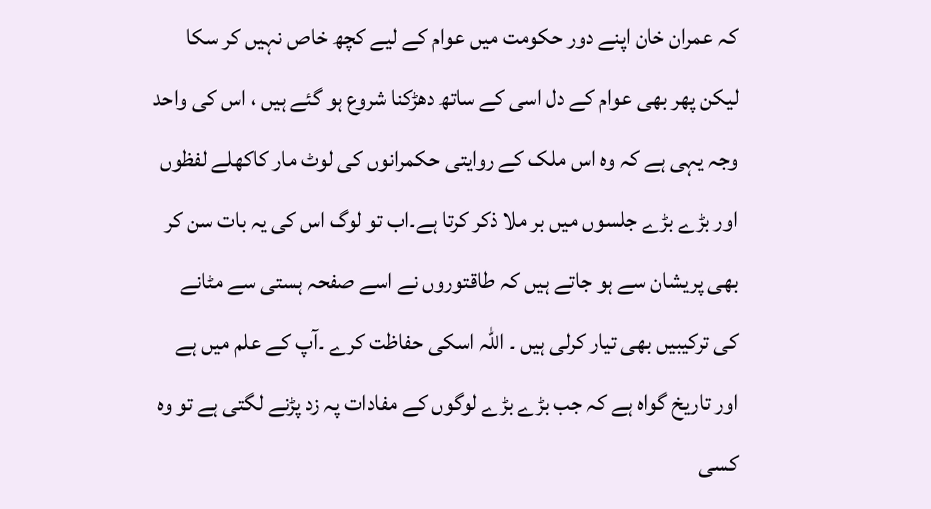کہ عمران خان اپنے دور حکومت میں عوام کے لیے کچھ خاص نہیں کر سکا لیکن پھر بھی عوام کے دل اسی کے ساتھ دھڑکنا شروع ہو گئے ہیں ، اس کی واحد وجہ یہی ہے کہ وہ اس ملک کے روایتی حکمرانوں کی لوٹ مار کاکھلے لفظوں اور بڑے بڑے جلسوں میں بر ملا ذکر کرتا ہے۔اب تو لوگ اس کی یہ بات سن کر بھی پریشان سے ہو جاتے ہیں کہ طاقتوروں نے اسے صفحہ ہستی سے مٹانے کی ترکیبیں بھی تیار کرلی ہیں ۔ اللہ اسکی حفاظت کرے ۔آپ کے علم میں ہے اور تاریخ گواہ ہے کہ جب بڑے بڑے لوگوں کے مفادات پہ زد پڑنے لگتی ہے تو وہ کسی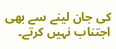کی جان لینے سے بھی اجتناب نہیں کرتے۔